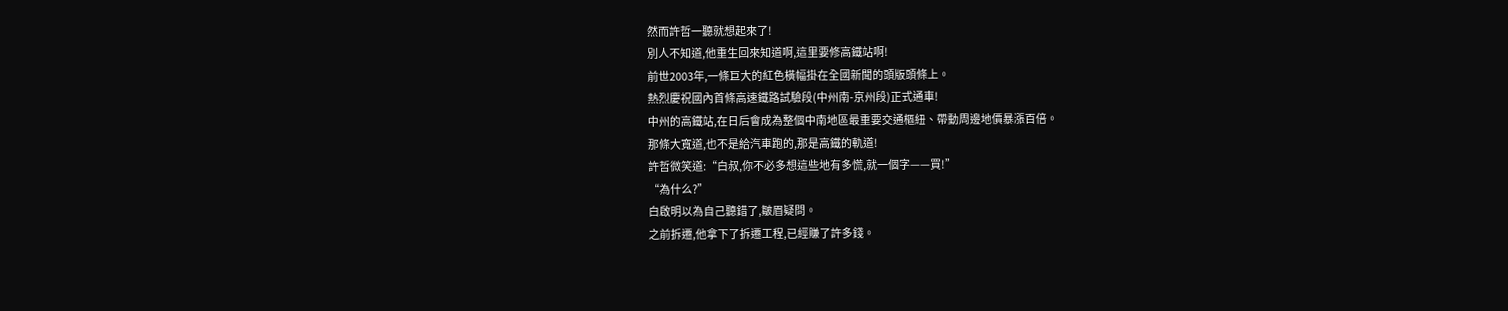然而許哲一聽就想起來了!
別人不知道,他重生回來知道啊,這里要修高鐵站啊!
前世2003年,一條巨大的紅色橫幅掛在全國新聞的頭版頭條上。
熱烈慶祝國內首條高速鐵路試驗段(中州南-京州段)正式通車!
中州的高鐵站,在日后會成為整個中南地區最重要交通樞紐、帶動周邊地價暴漲百倍。
那條大寬道,也不是給汽車跑的,那是高鐵的軌道!
許哲微笑道:“白叔,你不必多想這些地有多慌,就一個字——買!”
“為什么?”
白啟明以為自己聽錯了,皺眉疑問。
之前拆遷,他拿下了拆遷工程,已經賺了許多錢。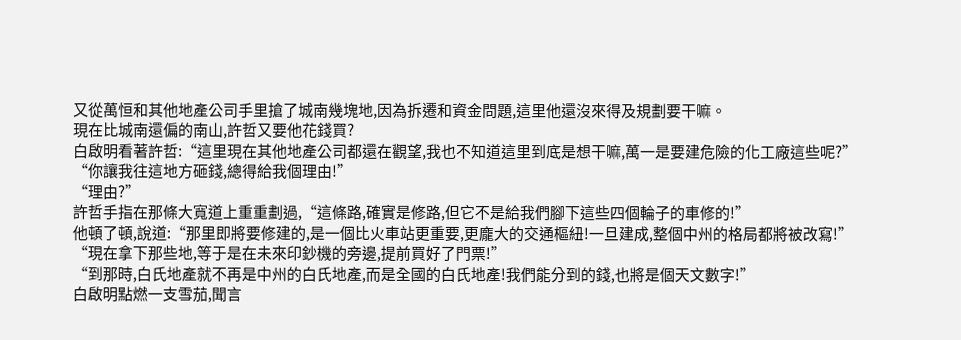又從萬恒和其他地產公司手里搶了城南幾塊地,因為拆遷和資金問題,這里他還沒來得及規劃要干嘛。
現在比城南還偏的南山,許哲又要他花錢買?
白啟明看著許哲:“這里現在其他地產公司都還在觀望,我也不知道這里到底是想干嘛,萬一是要建危險的化工廠這些呢?”
“你讓我往這地方砸錢,總得給我個理由!”
“理由?”
許哲手指在那條大寬道上重重劃過,“這條路,確實是修路,但它不是給我們腳下這些四個輪子的車修的!”
他頓了頓,說道:“那里即將要修建的,是一個比火車站更重要,更龐大的交通樞紐!一旦建成,整個中州的格局都將被改寫!”
“現在拿下那些地,等于是在未來印鈔機的旁邊,提前買好了門票!”
“到那時,白氏地產就不再是中州的白氏地產,而是全國的白氏地產!我們能分到的錢,也將是個天文數字!”
白啟明點燃一支雪茄,聞言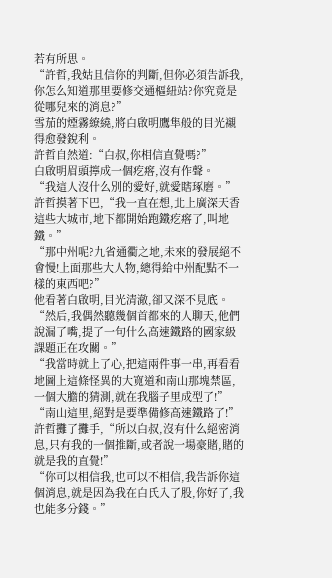若有所思。
“許哲,我姑且信你的判斷,但你必須告訴我,你怎么知道那里要修交通樞紐站?你究竟是從哪兒來的消息?”
雪茄的煙霧繚繞,將白啟明鷹隼般的目光襯得愈發銳利。
許哲自然道:“白叔,你相信直覺嗎?”
白啟明眉頭擰成一個疙瘩,沒有作聲。
“我這人沒什么別的愛好,就愛瞎琢磨。”
許哲摸著下巴,“我一直在想,北上廣深天香這些大城市,地下都開始跑鐵疙瘩了,叫地鐵。”
“那中州呢?九省通衢之地,未來的發展絕不會慢!上面那些大人物,總得給中州配點不一樣的東西吧?”
他看著白啟明,目光清澈,卻又深不見底。
“然后,我偶然聽幾個首都來的人聊天,他們說漏了嘴,提了一句什么高速鐵路的國家級課題正在攻關。”
“我當時就上了心,把這兩件事一串,再看看地圖上這條怪異的大寬道和南山那塊禁區,一個大膽的猜測,就在我腦子里成型了!”
“南山這里,絕對是要準備修高速鐵路了!”
許哲攤了攤手,“所以白叔,沒有什么絕密消息,只有我的一個推斷,或者說一場豪賭,賭的就是我的直覺!”
“你可以相信我,也可以不相信,我告訴你這個消息,就是因為我在白氏入了股,你好了,我也能多分錢。”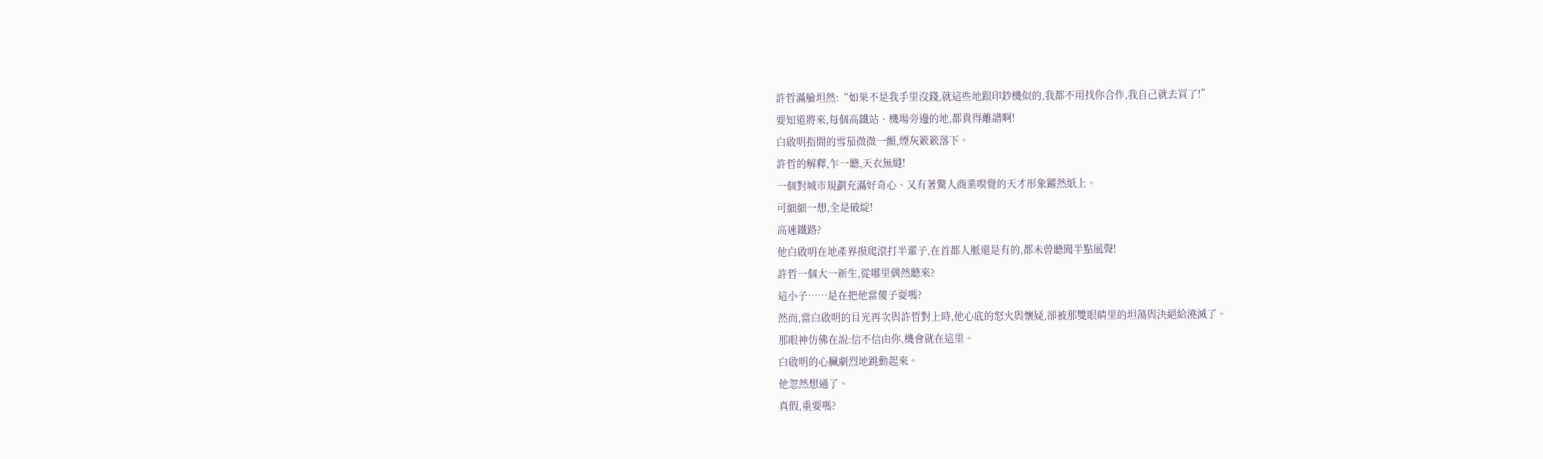許哲滿臉坦然:“如果不是我手里沒錢,就這些地跟印鈔機似的,我都不用找你合作,我自己就去買了!”
要知道將來,每個高鐵站、機場旁邊的地,都貴得離譜啊!
白啟明指間的雪茄微微一顫,煙灰簌簌落下。
許哲的解釋,乍一聽,天衣無縫!
一個對城市規劃充滿好奇心、又有著驚人商業嗅覺的天才形象躍然紙上。
可細細一想,全是破綻!
高速鐵路?
他白啟明在地產界摸爬滾打半輩子,在首都人脈還是有的,都未曾聽聞半點風聲!
許哲一個大一新生,從哪里偶然聽來?
這小子……是在把他當傻子耍嗎?
然而,當白啟明的目光再次與許哲對上時,他心底的怒火與懷疑,卻被那雙眼睛里的坦蕩與決絕給澆滅了。
那眼神仿佛在說:信不信由你,機會就在這里。
白啟明的心臟劇烈地跳動起來。
他忽然想通了。
真假,重要嗎?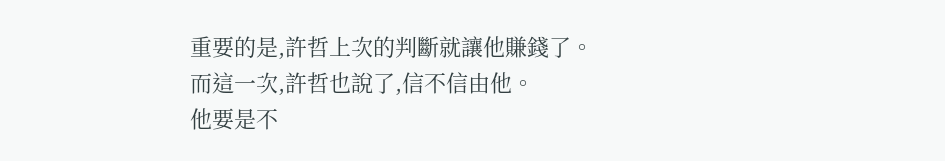重要的是,許哲上次的判斷就讓他賺錢了。
而這一次,許哲也說了,信不信由他。
他要是不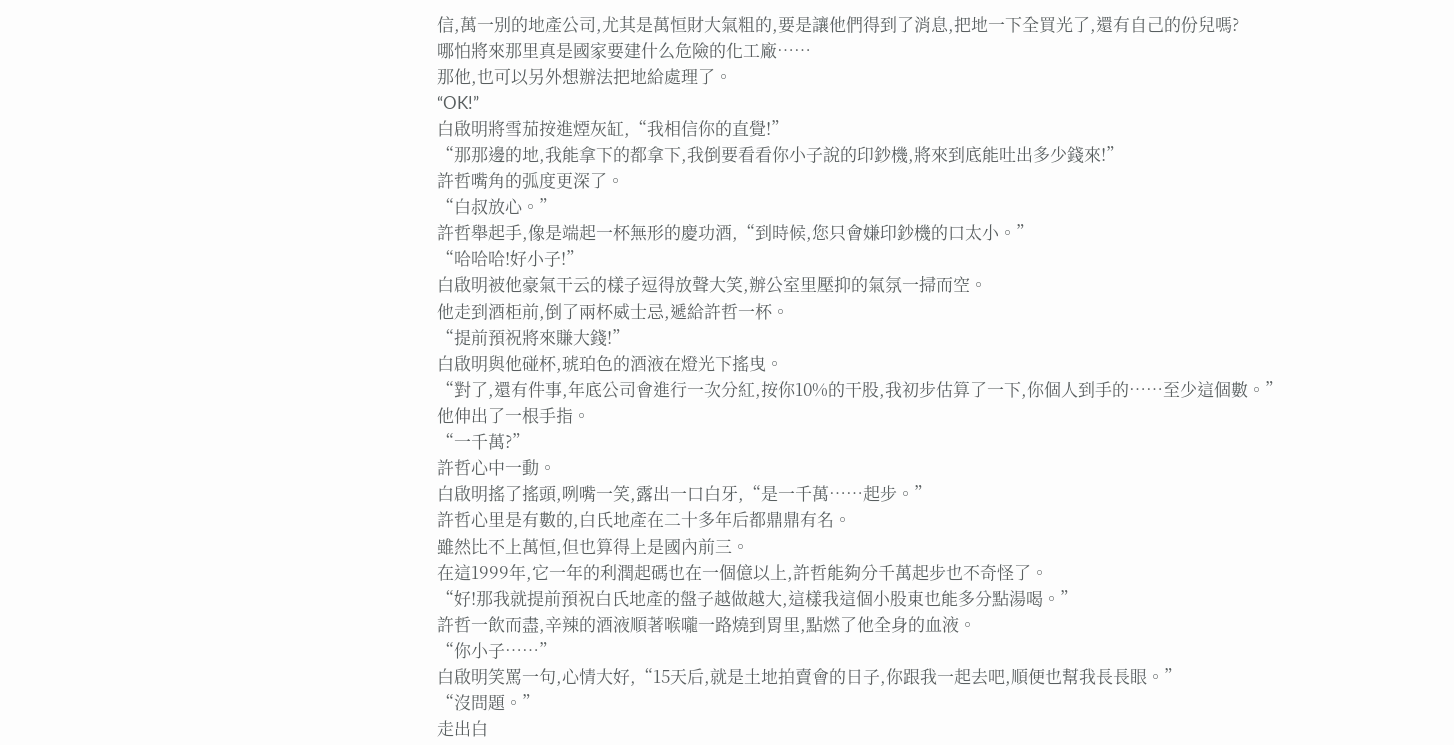信,萬一別的地產公司,尤其是萬恒財大氣粗的,要是讓他們得到了消息,把地一下全買光了,還有自己的份兒嗎?
哪怕將來那里真是國家要建什么危險的化工廠……
那他,也可以另外想辦法把地給處理了。
“OK!”
白啟明將雪茄按進煙灰缸,“我相信你的直覺!”
“那那邊的地,我能拿下的都拿下,我倒要看看你小子說的印鈔機,將來到底能吐出多少錢來!”
許哲嘴角的弧度更深了。
“白叔放心。”
許哲舉起手,像是端起一杯無形的慶功酒,“到時候,您只會嫌印鈔機的口太小。”
“哈哈哈!好小子!”
白啟明被他豪氣干云的樣子逗得放聲大笑,辦公室里壓抑的氣氛一掃而空。
他走到酒柜前,倒了兩杯威士忌,遞給許哲一杯。
“提前預祝將來賺大錢!”
白啟明與他碰杯,琥珀色的酒液在燈光下搖曳。
“對了,還有件事,年底公司會進行一次分紅,按你10%的干股,我初步估算了一下,你個人到手的……至少這個數。”
他伸出了一根手指。
“一千萬?”
許哲心中一動。
白啟明搖了搖頭,咧嘴一笑,露出一口白牙,“是一千萬……起步。”
許哲心里是有數的,白氏地產在二十多年后都鼎鼎有名。
雖然比不上萬恒,但也算得上是國內前三。
在這1999年,它一年的利潤起碼也在一個億以上,許哲能夠分千萬起步也不奇怪了。
“好!那我就提前預祝白氏地產的盤子越做越大,這樣我這個小股東也能多分點湯喝。”
許哲一飲而盡,辛辣的酒液順著喉嚨一路燒到胃里,點燃了他全身的血液。
“你小子……”
白啟明笑罵一句,心情大好,“15天后,就是土地拍賣會的日子,你跟我一起去吧,順便也幫我長長眼。”
“沒問題。”
走出白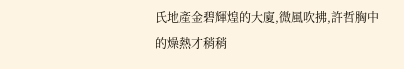氏地產金碧輝煌的大廈,微風吹拂,許哲胸中的燥熱才稍稍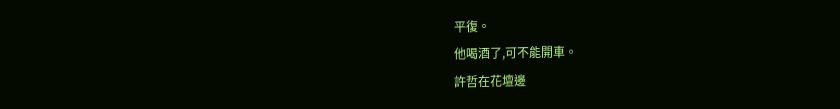平復。
他喝酒了,可不能開車。
許哲在花壇邊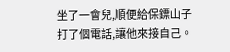坐了一會兒,順便給保鏢山子打了個電話,讓他來接自己。